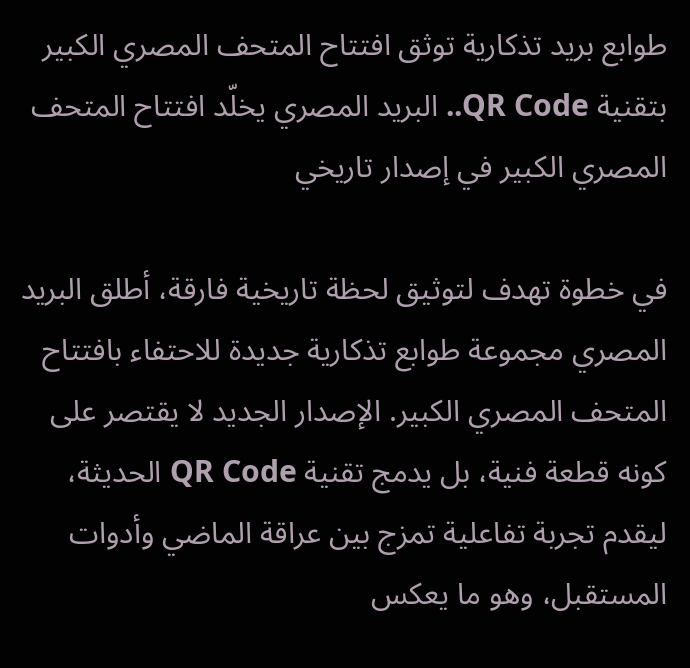طوابع بريد تذكارية توثق افتتاح المتحف المصري الكبير
بتقنية QR Code.. البريد المصري يخلّد افتتاح المتحف المصري الكبير في إصدار تاريخي

في خطوة تهدف لتوثيق لحظة تاريخية فارقة، أطلق البريد المصري مجموعة طوابع تذكارية جديدة للاحتفاء بافتتاح المتحف المصري الكبير. الإصدار الجديد لا يقتصر على كونه قطعة فنية، بل يدمج تقنية QR Code الحديثة، ليقدم تجربة تفاعلية تمزج بين عراقة الماضي وأدوات المستقبل، وهو ما يعكس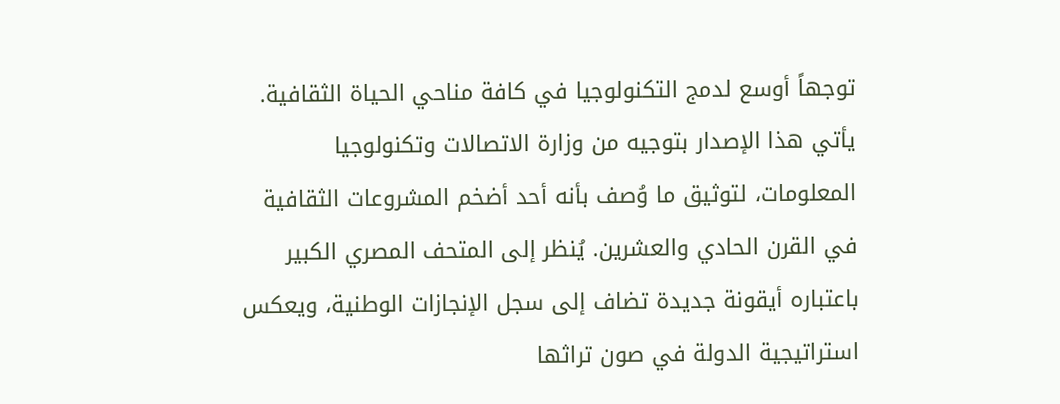توجهاً أوسع لدمج التكنولوجيا في كافة مناحي الحياة الثقافية.
يأتي هذا الإصدار بتوجيه من وزارة الاتصالات وتكنولوجيا المعلومات، لتوثيق ما وُصف بأنه أحد أضخم المشروعات الثقافية في القرن الحادي والعشرين. يُنظر إلى المتحف المصري الكبير باعتباره أيقونة جديدة تضاف إلى سجل الإنجازات الوطنية، ويعكس استراتيجية الدولة في صون تراثها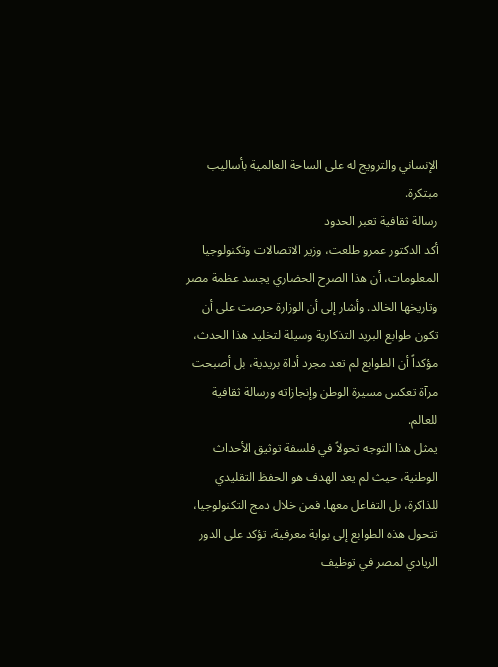الإنساني والترويج له على الساحة العالمية بأساليب مبتكرة.
رسالة ثقافية تعبر الحدود
أكد الدكتور عمرو طلعت، وزير الاتصالات وتكنولوجيا المعلومات، أن هذا الصرح الحضاري يجسد عظمة مصر وتاريخها الخالد. وأشار إلى أن الوزارة حرصت على أن تكون طوابع البريد التذكارية وسيلة لتخليد هذا الحدث، مؤكداً أن الطوابع لم تعد مجرد أداة بريدية، بل أصبحت مرآة تعكس مسيرة الوطن وإنجازاته ورسالة ثقافية للعالم.
يمثل هذا التوجه تحولاً في فلسفة توثيق الأحداث الوطنية، حيث لم يعد الهدف هو الحفظ التقليدي للذاكرة، بل التفاعل معها. فمن خلال دمج التكنولوجيا، تتحول هذه الطوابع إلى بوابة معرفية، تؤكد على الدور الريادي لمصر في توظيف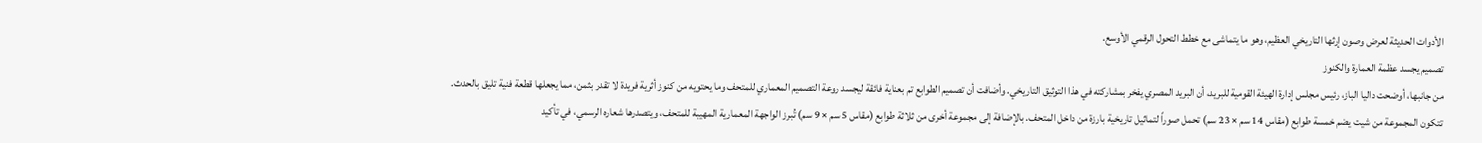الأدوات الحديثة لعرض وصون إرثها التاريخي العظيم، وهو ما يتماشى مع خطط التحول الرقمي الأوسع.
تصميم يجسد عظمة العمارة والكنوز
من جانبها، أوضحت داليا الباز، رئيس مجلس إدارة الهيئة القومية للبريد، أن البريد المصري يفخر بمشاركته في هذا التوثيق التاريخي. وأضافت أن تصميم الطوابع تم بعناية فائقة ليجسد روعة التصميم المعماري للمتحف وما يحتويه من كنوز أثرية فريدة لا تقدر بثمن، مما يجعلها قطعة فنية تليق بالحدث.
تتكون المجموعة من شيت يضم خمسة طوابع (مقاس 14 سم × 23 سم) تحمل صوراً لتماثيل تاريخية بارزة من داخل المتحف. بالإضافة إلى مجموعة أخرى من ثلاثة طوابع (مقاس 5 سم × 9 سم) تُبرز الواجهة المعمارية المهيبة للمتحف، ويتصدرها شعاره الرسمي، في تأكيد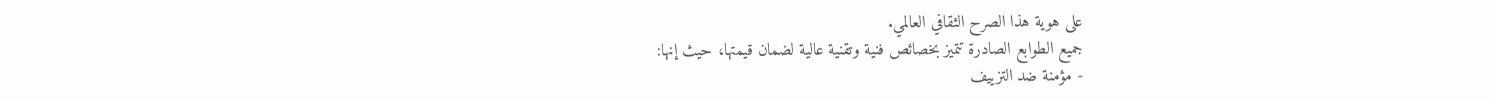على هوية هذا الصرح الثقافي العالمي.
جميع الطوابع الصادرة تتميز بخصائص فنية وتقنية عالية لضمان قيمتها، حيث إنها:
- مؤمنة ضد التزييف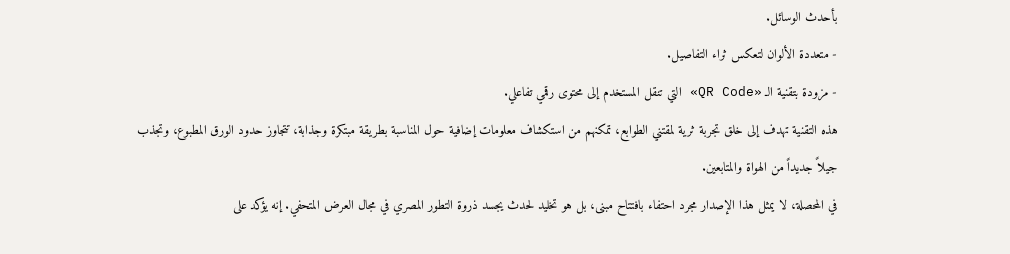بأحدث الوسائل.
- متعددة الألوان لتعكس ثراء التفاصيل.
- مزودة بتقنية الـ «QR Code» التي تنقل المستخدم إلى محتوى رقمي تفاعلي.
هذه التقنية تهدف إلى خلق تجربة ثرية لمقتني الطوابع، تمكنهم من استكشاف معلومات إضافية حول المناسبة بطريقة مبتكرة وجذابة، تتجاوز حدود الورق المطبوع، وتجذب جيلاً جديداً من الهواة والمتابعين.
في المحصلة، لا يمثل هذا الإصدار مجرد احتفاء بافتتاح مبنى، بل هو تخليد لحدث يجسد ذروة التطور المصري في مجال العرض المتحفي. إنه يؤكد على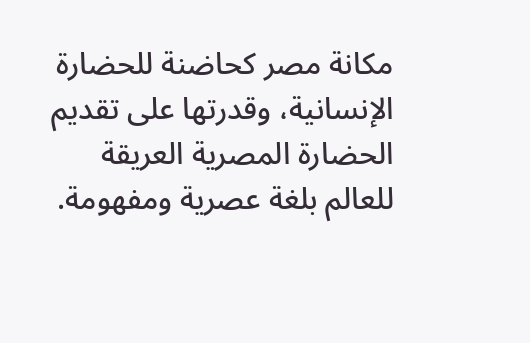مكانة مصر كحاضنة للحضارة الإنسانية، وقدرتها على تقديم الحضارة المصرية العريقة للعالم بلغة عصرية ومفهومة.